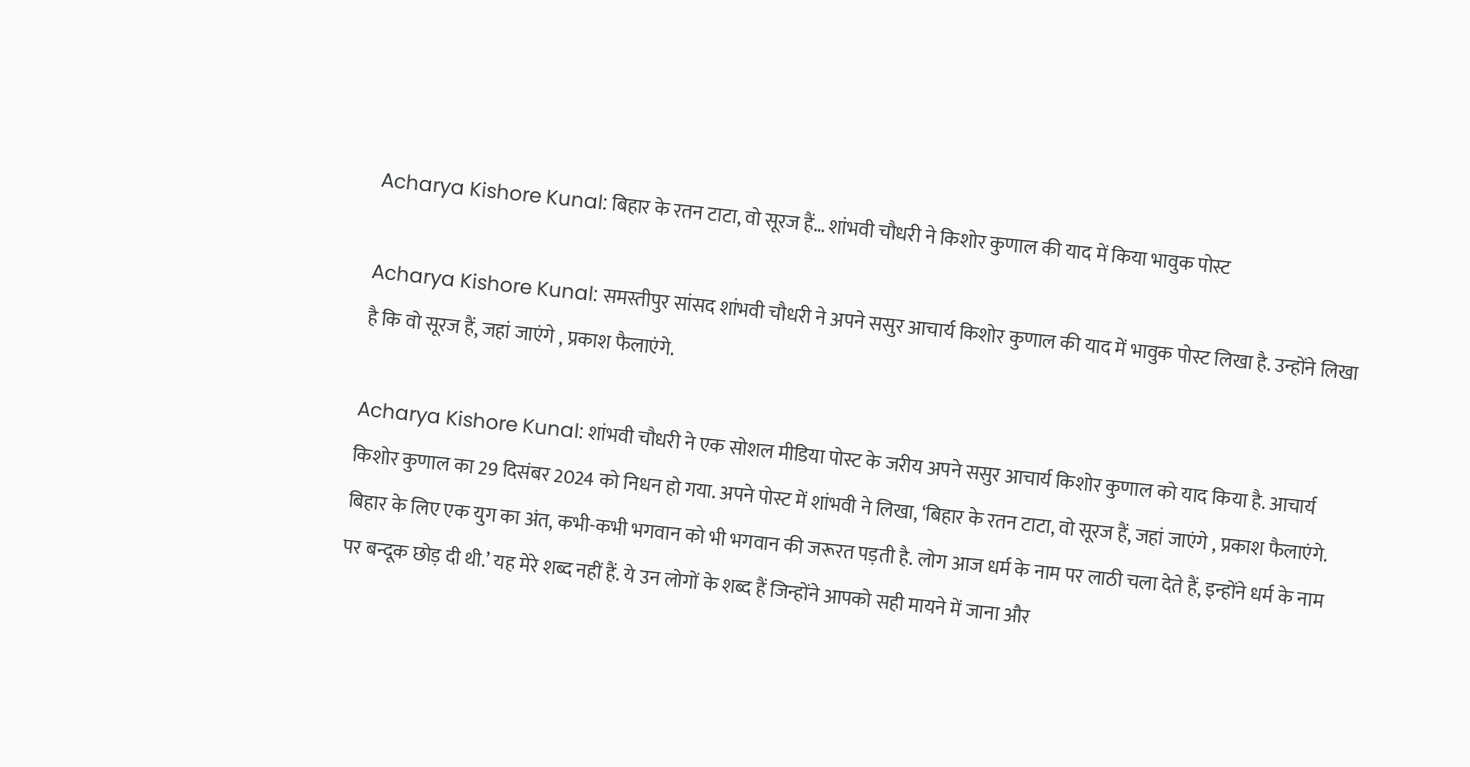Acharya Kishore Kunal: बिहार के रतन टाटा, वो सूरज हैं… शांभवी चौधरी ने किशोर कुणाल की याद में किया भावुक पोस्ट

Acharya Kishore Kunal: समस्तीपुर सांसद शांभवी चौधरी ने अपने ससुर आचार्य किशोर कुणाल की याद में भावुक पोस्ट लिखा है. उन्होंने लिखा है कि वो सूरज हैं, जहां जाएंगे , प्रकाश फैलाएंगे.

Acharya Kishore Kunal: शांभवी चौधरी ने एक सोशल मीडिया पोस्ट के जरीय अपने ससुर आचार्य किशोर कुणाल को याद किया है. आचार्य किशोर कुणाल का 29 दिसंबर 2024 को निधन हो गया. अपने पोस्ट में शांभवी ने लिखा, ‘बिहार के रतन टाटा, वो सूरज हैं, जहां जाएंगे , प्रकाश फैलाएंगे. बिहार के लिए एक युग का अंत, कभी-कभी भगवान को भी भगवान की जरूरत पड़ती है. लोग आज धर्म के नाम पर लाठी चला देते हैं, इन्होंने धर्म के नाम पर बन्दूक छोड़ दी थी.’ यह मेरे शब्द नहीं हैं. ये उन लोगों के शब्द हैं जिन्होंने आपको सही मायने में जाना और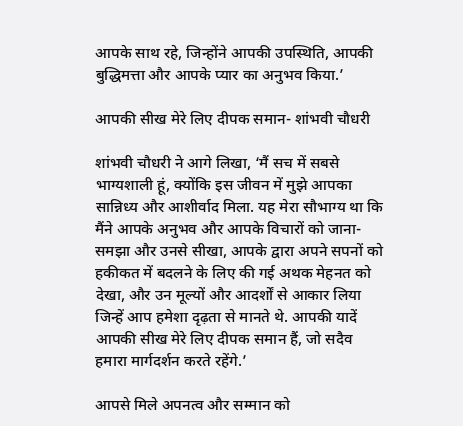आपके साथ रहे, जिन्होंने आपकी उपस्थिति, आपकी बुद्धिमत्ता और आपके प्यार का अनुभव किया.’

आपकी सीख मेरे लिए दीपक समान- शांभवी चौधरी

शांभवी चौधरी ने आगे लिखा, ‘मैं सच में सबसे भाग्यशाली हूं, क्योंकि इस जीवन में मुझे आपका सान्निध्य और आशीर्वाद मिला. यह मेरा सौभाग्य था कि मैंने आपके अनुभव और आपके विचारों को जाना-समझा और उनसे सीखा, आपके द्वारा अपने सपनों को हकीकत में बदलने के लिए की गई अथक मेहनत को देखा, और उन मूल्यों और आदर्शों से आकार लिया जिन्हें आप हमेशा दृढ़ता से मानते थे. आपकी यादें आपकी सीख मेरे लिए दीपक समान हैं, जो सदैव हमारा मार्गदर्शन करते रहेंगे.’

आपसे मिले अपनत्व और सम्मान को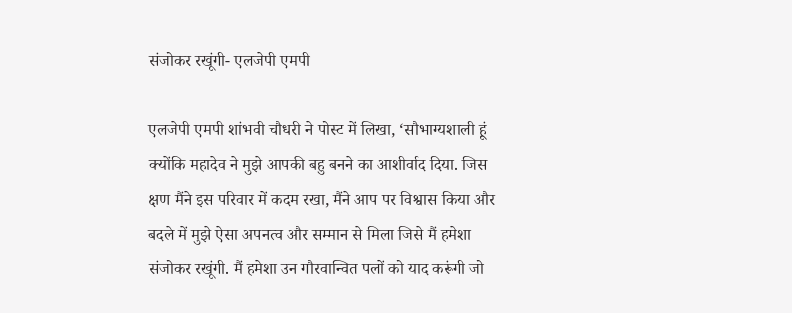संजोकर रखूंगी- एलजेपी एमपी

एलजेपी एमपी शांभवी चौधरी ने पोस्ट में लिखा, ‘सौभाग्यशाली हूं क्योंकि महादेव ने मुझे आपकी बहु बनने का आशीर्वाद दिया. जिस क्षण मैंने इस परिवार में कदम रखा, मैंने आप पर विश्वास किया और बदले में मुझे ऐसा अपनत्व और सम्मान से मिला जिसे मैं हमेशा संजोकर रखूंगी. मैं हमेशा उन गौरवान्वित पलों को याद करूंगी जो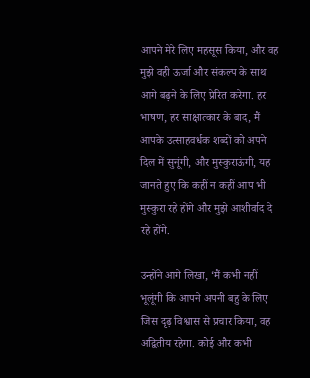आपने मेरे लिए महसूस किया, और वह मुझे वही ऊर्जा और संकल्प के साथ आगे बढ़ने के लिए प्रेरित करेगा. हर भाषण, हर साक्षात्कार के बाद, मैं आपके उत्साहवर्धक शब्दों को अपने दिल में सुनूंगी, और मुस्कुराऊंगी, यह जानते हुए कि कहीं न कहीं आप भी मुस्कुरा रहे होंगे और मुझे आशीर्वाद दे रहे होंगे.

उन्होंने आगे लिखा, ‘मैं कभी नहीं भूलूंगी कि आपने अपनी बहु के लिए जिस दृढ़ विश्वास से प्रचार किया, वह अद्वितीय रहेगा. कोई और कभी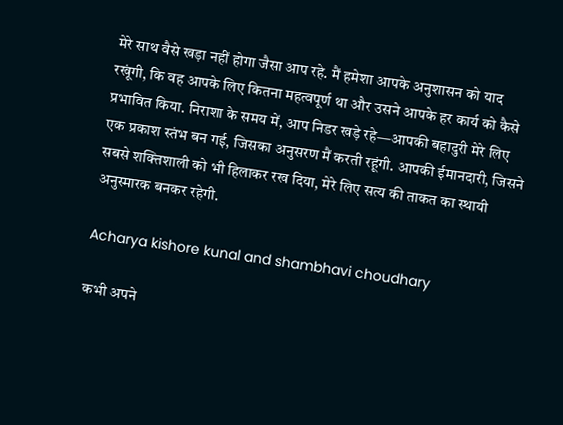मेरे साथ वैसे खड़ा नहीं होगा जैसा आप रहे. मैं हमेशा आपके अनुशासन को याद रखूंगी, कि वह आपके लिए कितना महत्वपूर्ण था और उसने आपके हर कार्य को कैसे प्रभावित किया. निराशा के समय में, आप निडर खड़े रहे—आपकी बहादुरी मेरे लिए एक प्रकाश स्तंभ बन गई, जिसका अनुसरण मैं करती रहूंगी. आपकी ईमानदारी, जिसने सबसे शक्तिशाली को भी हिलाकर रख दिया, मेरे लिए सत्य की ताकत का स्थायी अनुस्मारक बनकर रहेगी.

Acharya kishore kunal and shambhavi choudhary

कभी अपने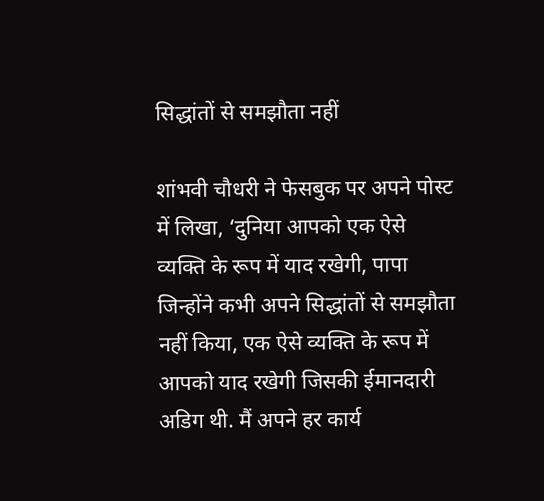सिद्धांतों से समझौता नहीं

शांभवी चौधरी ने फेसबुक पर अपने पोस्ट में लिखा, ‘दुनिया आपको एक ऐसे व्यक्ति के रूप में याद रखेगी, पापा जिन्होंने कभी अपने सिद्धांतों से समझौता नहीं किया, एक ऐसे व्यक्ति के रूप में आपको याद रखेगी जिसकी ईमानदारी अडिग थी. मैं अपने हर कार्य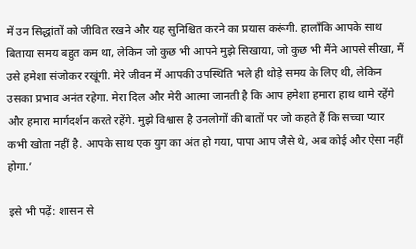में उन सिद्धांतों को जीवित रखने और यह सुनिश्चित करने का प्रयास करूंगी. हालाँकि आपके साथ बिताया समय बहुत कम था, लेकिन जो कुछ भी आपने मुझे सिखाया, जो कुछ भी मैंने आपसे सीखा, मैं उसे हमेशा संजोकर रखूंगी. मेरे जीवन में आपकी उपस्थिति भले ही थोड़े समय के लिए थी, लेकिन उसका प्रभाव अनंत रहेगा. मेरा दिल और मेरी आत्मा जानती है कि आप हमेशा हमारा हाथ थामे रहेंगे और हमारा मार्गदर्शन करते रहेंगे. मुझे विश्वास है उनलोगों की बातों पर जो कहते हैं कि सच्चा प्यार कभी खोता नहीं है. आपके साथ एक युग का अंत हो गया, पापा आप जैसे थे, अब कोई और ऐसा नहीं होगा.’

इसे भी पढ़ें: शासन से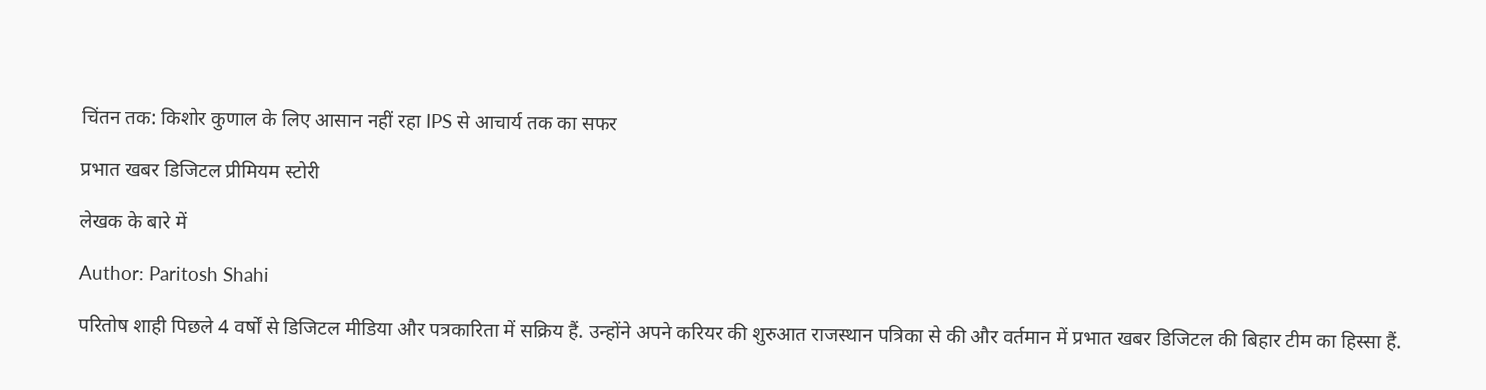चिंतन तक: किशोर कुणाल के लिए आसान नहीं रहा IPS से आचार्य तक का सफर

प्रभात खबर डिजिटल प्रीमियम स्टोरी

लेखक के बारे में

Author: Paritosh Shahi

परितोष शाही पिछले 4 वर्षों से डिजिटल मीडिया और पत्रकारिता में सक्रिय हैं. उन्होंने अपने करियर की शुरुआत राजस्थान पत्रिका से की और वर्तमान में प्रभात खबर डिजिटल की बिहार टीम का हिस्सा हैं.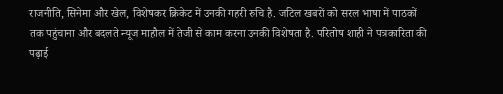राजनीति, सिनेमा और खेल, विशेषकर क्रिकेट में उनकी गहरी रुचि है. जटिल खबरों को सरल भाषा में पाठकों तक पहुंचाना और बदलते न्यूज माहौल में तेजी से काम करना उनकी विशेषता है. परितोष शाही ने पत्रकारिता की पढ़ाई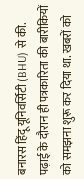बनारस हिंदू यूनिवर्सिटी (BHU) से की. पढ़ाई के दौरान ही पत्रकारिता की बारीकियों को समझना शुरू कर दिया था. खबरों को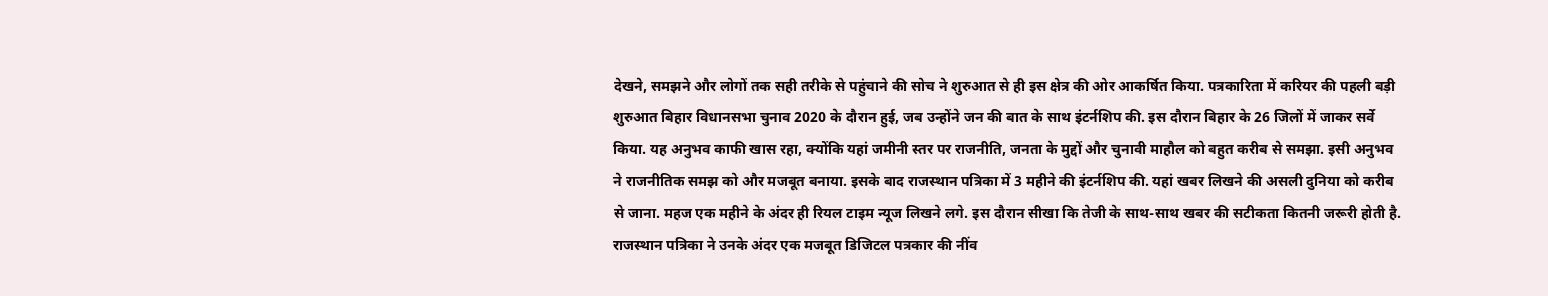देखने, समझने और लोगों तक सही तरीके से पहुंचाने की सोच ने शुरुआत से ही इस क्षेत्र की ओर आकर्षित किया. पत्रकारिता में करियर की पहली बड़ी शुरुआत बिहार विधानसभा चुनाव 2020 के दौरान हुई, जब उन्होंने जन की बात के साथ इंटर्नशिप की. इस दौरान बिहार के 26 जिलों में जाकर सर्वे किया. यह अनुभव काफी खास रहा, क्योंकि यहां जमीनी स्तर पर राजनीति, जनता के मुद्दों और चुनावी माहौल को बहुत करीब से समझा. इसी अनुभव ने राजनीतिक समझ को और मजबूत बनाया. इसके बाद राजस्थान पत्रिका में 3 महीने की इंटर्नशिप की. यहां खबर लिखने की असली दुनिया को करीब से जाना. महज एक महीने के अंदर ही रियल टाइम न्यूज लिखने लगे. इस दौरान सीखा कि तेजी के साथ-साथ खबर की सटीकता कितनी जरूरी होती है. राजस्थान पत्रिका ने उनके अंदर एक मजबूत डिजिटल पत्रकार की नींव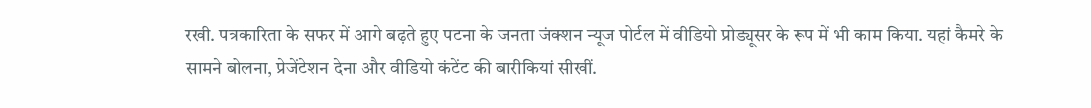रखी. पत्रकारिता के सफर में आगे बढ़ते हुए पटना के जनता जंक्शन न्यूज पोर्टल में वीडियो प्रोड्यूसर के रूप में भी काम किया. यहां कैमरे के सामने बोलना, प्रेजेंटेशन देना और वीडियो कंटेंट की बारीकियां सीखीं.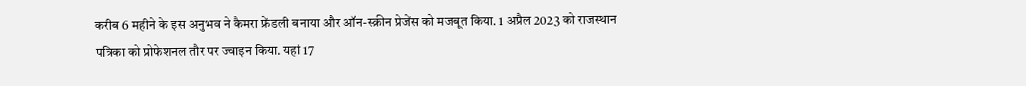करीब 6 महीने के इस अनुभव ने कैमरा फ्रेंडली बनाया और ऑन-स्क्रीन प्रेजेंस को मजबूत किया. 1 अप्रैल 2023 को राजस्थान पत्रिका को प्रोफेशनल तौर पर ज्वाइन किया. यहां 17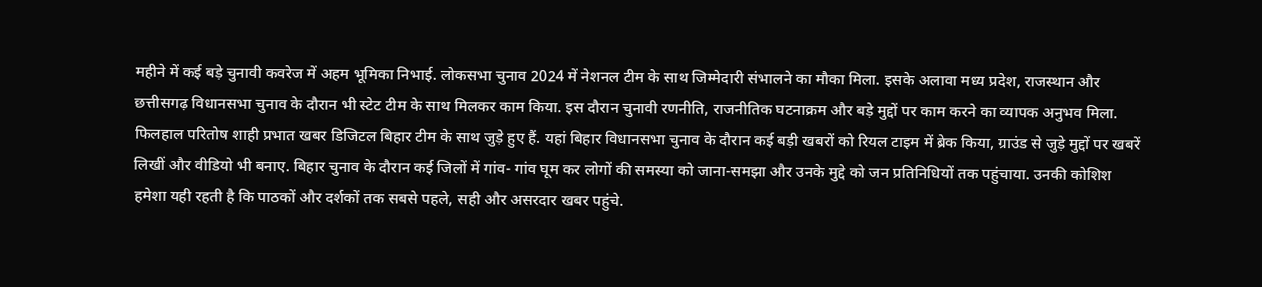महीने में कई बड़े चुनावी कवरेज में अहम भूमिका निभाई. लोकसभा चुनाव 2024 में नेशनल टीम के साथ जिम्मेदारी संभालने का मौका मिला. इसके अलावा मध्य प्रदेश, राजस्थान और छत्तीसगढ़ विधानसभा चुनाव के दौरान भी स्टेट टीम के साथ मिलकर काम किया. इस दौरान चुनावी रणनीति, राजनीतिक घटनाक्रम और बड़े मुद्दों पर काम करने का व्यापक अनुभव मिला. फिलहाल परितोष शाही प्रभात खबर डिजिटल बिहार टीम के साथ जुड़े हुए हैं. यहां बिहार विधानसभा चुनाव के दौरान कई बड़ी खबरों को रियल टाइम में ब्रेक किया, ग्राउंड से जुड़े मुद्दों पर खबरें लिखीं और वीडियो भी बनाए. बिहार चुनाव के दौरान कई जिलों में गांव- गांव घूम कर लोगों की समस्या को जाना-समझा और उनके मुद्दे को जन प्रतिनिधियों तक पहुंचाया. उनकी कोशिश हमेशा यही रहती है कि पाठकों और दर्शकों तक सबसे पहले, सही और असरदार खबर पहुंचे.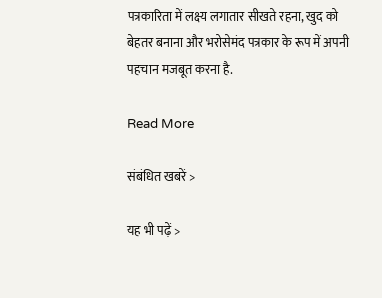पत्रकारिता में लक्ष्य लगातार सीखते रहना, खुद को बेहतर बनाना और भरोसेमंद पत्रकार के रूप में अपनी पहचान मजबूत करना है.

Read More

संबंधित खबरें >

यह भी पढ़ें >